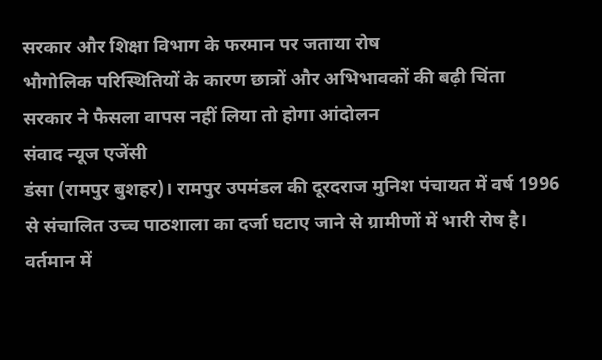सरकार और शिक्षा विभाग के फरमान पर जताया रोष
भौगोलिक परिस्थितियों के कारण छात्रों और अभिभावकों की बढ़ी चिंता
सरकार ने फैसला वापस नहीं लिया तो होगा आंदोलन
संवाद न्यूज एजेंसी
डंसा (रामपुर बुशहर)। रामपुर उपमंडल की दूरदराज मुनिश पंचायत में वर्ष 1996 से संचालित उच्च पाठशाला का दर्जा घटाए जाने से ग्रामीणों में भारी रोष है। वर्तमान में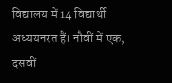विद्यालय में 14 विद्यार्थी अध्ययनरत हैं। नौवीं में एक, दसवीं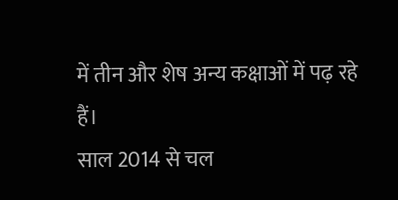में तीन और शेष अन्य कक्षाओं में पढ़ रहे हैं।
साल 2014 से चल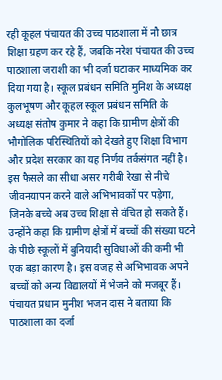रही कूहल पंचायत की उच्च पाठशाला में नौ छात्र शिक्षा ग्रहण कर रहे हैं, जबकि नरेश पंचायत की उच्च पाठशाला जराशी का भी दर्जा घटाकर माध्यमिक कर दिया गया है। स्कूल प्रबंधन समिति मुनिश के अध्यक्ष कुलभूषण और कूहल स्कूल प्रबंधन समिति के अध्यक्ष संतोष कुमार ने कहा कि ग्रामीण क्षेत्रों की भौगोलिक परिस्थितियों को देखते हुए शिक्षा विभाग और प्रदेश सरकार का यह निर्णय तर्कसंगत नहीं है। इस फैसले का सीधा असर गरीबी रेखा से नीचे जीवनयापन करने वाले अभिभावकों पर पड़ेगा, जिनके बच्चे अब उच्च शिक्षा से वंचित हो सकते हैं।
उन्होंने कहा कि ग्रामीण क्षेत्रों में बच्चों की संख्या घटने के पीछे स्कूलों में बुनियादी सुविधाओं की कमी भी एक बड़ा कारण है। इस वजह से अभिभावक अपने बच्चों को अन्य विद्यालयों में भेजने को मजबूर हैं।
पंचायत प्रधान मुनीश भजन दास ने बताया कि पाठशाला का दर्जा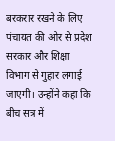बरकरार रखने के लिए पंचायत की ओर से प्रदेश सरकार और शिक्षा विभाग से गुहार लगाई जाएगी। उन्होंने कहा कि बीच सत्र में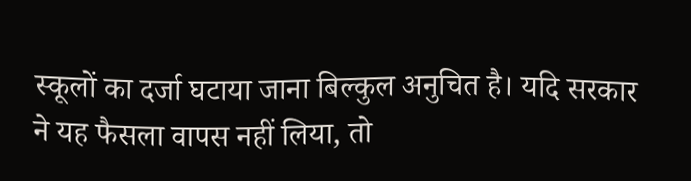स्कूलों का दर्जा घटाया जाना बिल्कुल अनुचित है। यदि सरकार ने यह फैसला वापस नहीं लिया, तो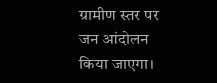ग्रामीण स्तर पर जन आंदोलन किया जाएगा।